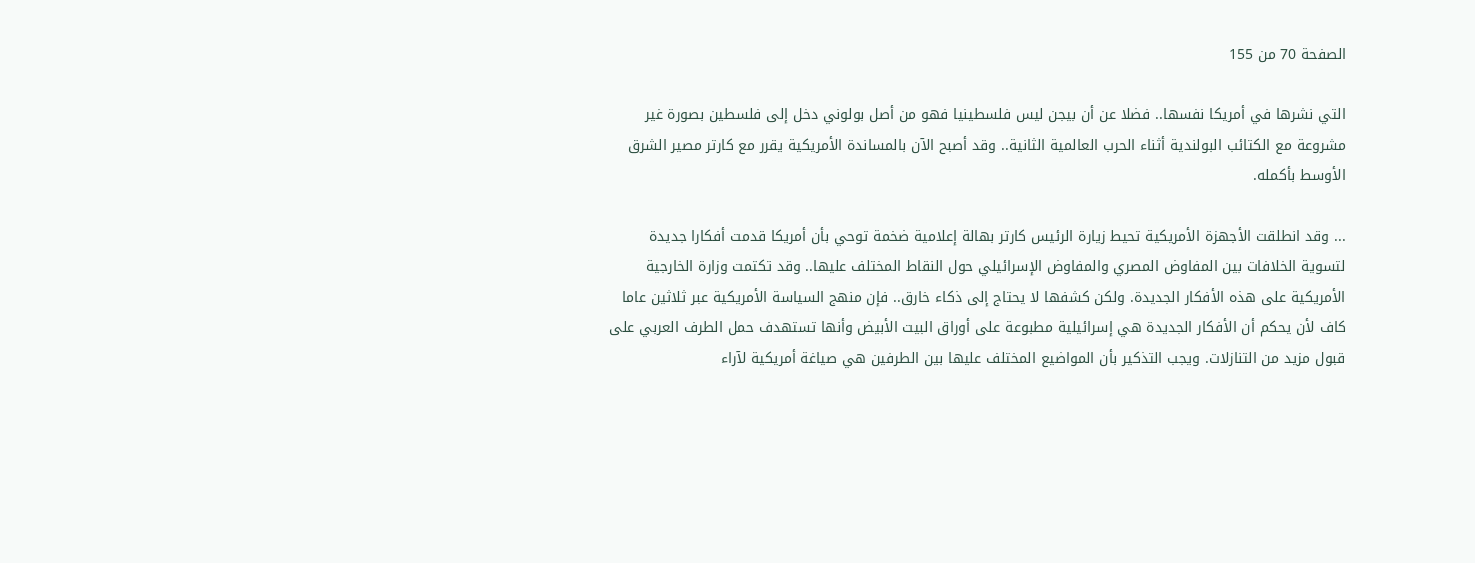الصفحة 70 من 155

التي نشرها في أمريكا نفسها.. فضلا عن أن بيجن ليس فلسطينيا فهو من أصل بولوني دخل إلى فلسطين بصورة غير مشروعة مع الكتائب البولندية أثناء الحرب العالمية الثانية.. وقد أصبح الآن بالمساندة الأمريكية يقرر مع كارتر مصير الشرق الأوسط بأكمله.

... وقد انطلقت الأجهزة الأمريكية تحيط زيارة الرئيس كارتر بهالة إعلامية ضخمة توحي بأن أمريكا قدمت أفكارا جديدة لتسوية الخلافات بين المفاوض المصري والمفاوض الإسرائيلي حول النقاط المختلف عليها.. وقد تكتمت وزارة الخارجية الأمريكية على هذه الأفكار الجديدة. ولكن كشفها لا يحتاج إلى ذكاء خارق.. فإن منهج السياسة الأمريكية عبر ثلاثين عاما كاف لأن يحكم أن الأفكار الجديدة هي إسرائيلية مطبوعة على أوراق البيت الأبيض وأنها تستهدف حمل الطرف العربي على قبول مزيد من التنازلات. ويجب التذكير بأن المواضيع المختلف عليها بين الطرفين هي صياغة أمريكية لآراء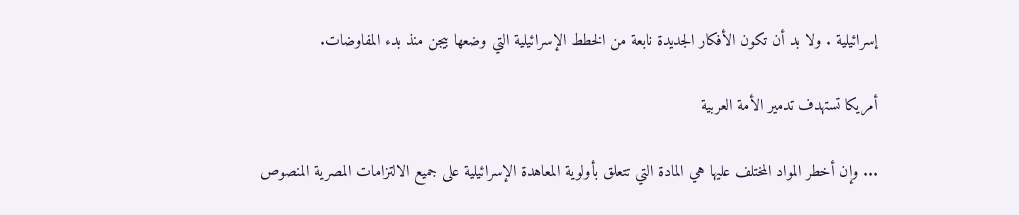إسرائيلية . ولا بد أن تكون الأفكار الجديدة نابعة من الخطط الإسرائيلية التي وضعها بيجن منذ بدء المفاوضات.

أمريكا تستهدف تدمير الأمة العربية

... وإن أخطر المواد المختلف عليها هي المادة التي تتعلق بأولوية المعاهدة الإسرائيلية على جميع الالتزامات المصرية المنصوص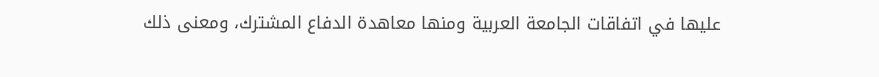عليها في اتفاقات الجامعة العربية ومنها معاهدة الدفاع المشترك، ومعنى ذلك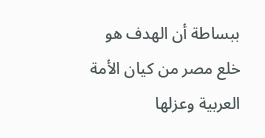ببساطة أن الهدف هو خلع مصر من كيان الأمة العربية وعزلها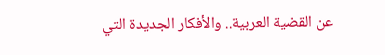عن القضية العربية.. والأفكار الجديدة التي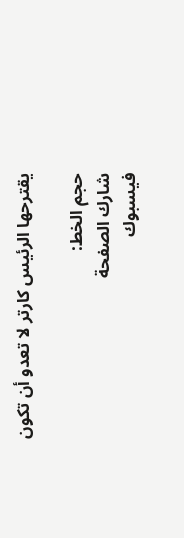يقترحها الرئيس كارتر لا تعدو أن تكون

حجم الخط:
شارك الصفحة
فيسبوك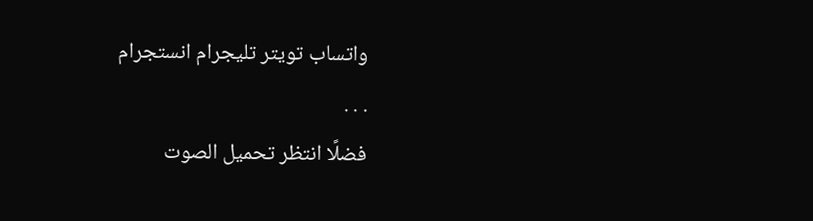واتساب تويتر تليجرام انستجرام
. . .
فضلًا انتظر تحميل الصوت